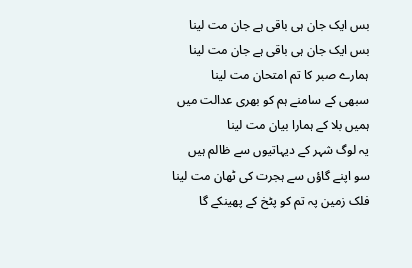بس ایک جان ہی باقی ہے جان مت لینا
بس ایک جان ہی باقی ہے جان مت لینا
ہمارے صبر کا تم امتحان مت لینا
سبھی کے سامنے ہم کو بھری عدالت میں
ہمیں بلا کے ہمارا بیان مت لینا
یہ لوگ شہر کے دیہاتیوں سے ظالم ہیں
سو اپنے گاؤں سے ہجرت کی ٹھان مت لینا
فلک زمین پہ تم کو پٹخ کے پھینکے گا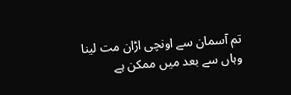تم آسمان سے اونچی اڑان مت لینا
وہاں سے بعد میں ممکن ہے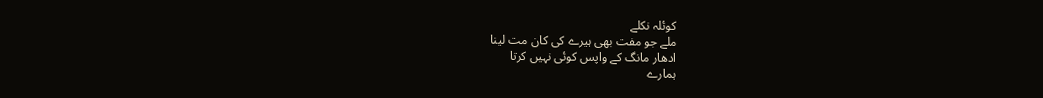کوئلہ نکلے
ملے جو مفت بھی ہیرے کی کان مت لینا
ادھار مانگ کے واپس کوئی نہیں کرتا
ہمارے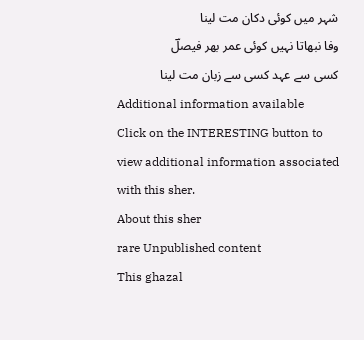شہر میں کوئی دکان مت لینا
وفا نبھاتا نہیں کوئی عمر بھر فیصلؔ
کسی سے عہد کسی سے زبان مت لینا
Additional information available
Click on the INTERESTING button to view additional information associated with this sher.
About this sher
rare Unpublished content
This ghazal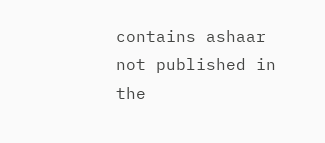contains ashaar not published in the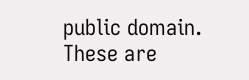public domain. These are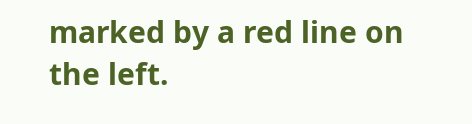marked by a red line on the left.